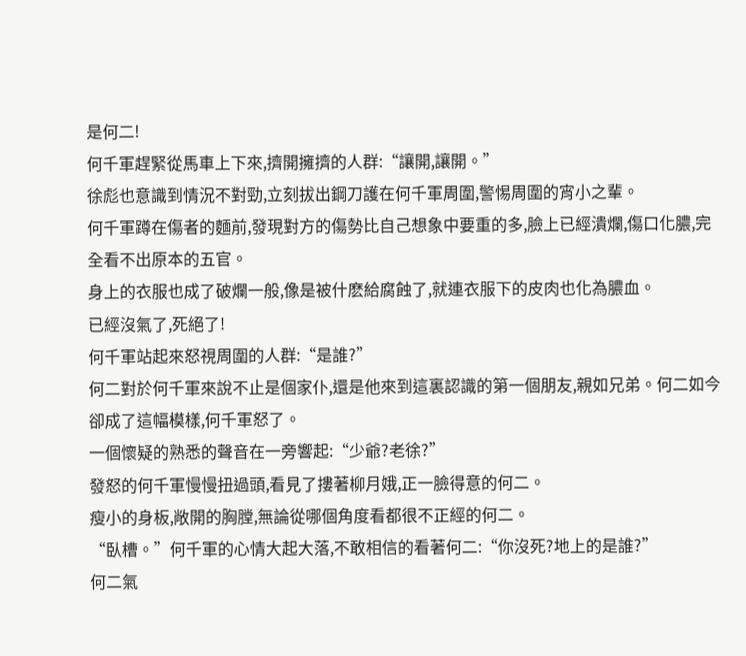是何二!
何千軍趕緊從馬車上下來,擠開擁擠的人群:“讓開,讓開。”
徐彪也意識到情況不對勁,立刻拔出鋼刀護在何千軍周圍,警惕周圍的宵小之輩。
何千軍蹲在傷者的麵前,發現對方的傷勢比自己想象中要重的多,臉上已經潰爛,傷口化膿,完全看不出原本的五官。
身上的衣服也成了破爛一般,像是被什麽給腐蝕了,就連衣服下的皮肉也化為膿血。
已經沒氣了,死絕了!
何千軍站起來怒視周圍的人群:“是誰?”
何二對於何千軍來說不止是個家仆,還是他來到這裏認識的第一個朋友,親如兄弟。何二如今卻成了這幅模樣,何千軍怒了。
一個懷疑的熟悉的聲音在一旁響起:“少爺?老徐?”
發怒的何千軍慢慢扭過頭,看見了摟著柳月娥,正一臉得意的何二。
瘦小的身板,敞開的胸膛,無論從哪個角度看都很不正經的何二。
“臥槽。”何千軍的心情大起大落,不敢相信的看著何二:“你沒死?地上的是誰?”
何二氣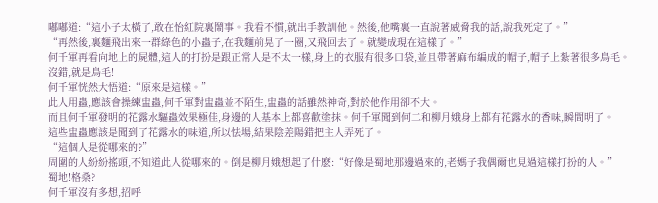嘟嘟道:“這小子太橫了,敢在怡紅院裏鬧事。我看不慣,就出手教訓他。然後,他嘴裏一直說著威脅我的話,說我死定了。”
“再然後,裏麵飛出來一群綠色的小蟲子,在我麵前晃了一圈,又飛回去了。就變成現在這樣了。”
何千軍再看向地上的屍體,這人的打扮是跟正常人是不太一樣,身上的衣服有很多口袋,並且帶著麻布編成的帽子,帽子上紮著很多鳥毛。
沒錯,就是鳥毛!
何千軍恍然大悟道:“原來是這樣。”
此人用蟲,應該會操練盅蟲,何千軍對盅蟲並不陌生,盅蟲的話雖然神奇,對於他作用卻不大。
而且何千軍發明的花露水驅蟲效果極佳,身邊的人基本上都喜歡塗抹。何千軍聞到何二和柳月娥身上都有花露水的香味,瞬間明了。
這些盅蟲應該是聞到了花露水的味道,所以怯場,結果陰差陽錯把主人弄死了。
“這個人是從哪來的?”
周圍的人紛紛搖頭,不知道此人從哪來的。倒是柳月娥想起了什麽:“好像是蜀地那邊過來的,老媽子我偶爾也見過這樣打扮的人。”
蜀地!格桑?
何千軍沒有多想,招呼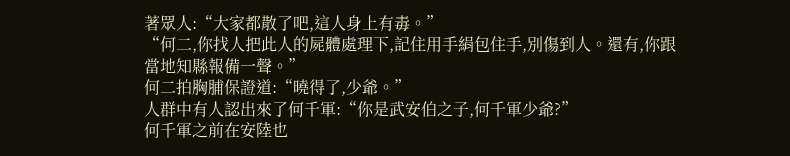著眾人:“大家都散了吧,這人身上有毒。”
“何二,你找人把此人的屍體處理下,記住用手絹包住手,別傷到人。還有,你跟當地知縣報備一聲。”
何二拍胸脯保證道:“曉得了,少爺。”
人群中有人認出來了何千軍:“你是武安伯之子,何千軍少爺?”
何千軍之前在安陸也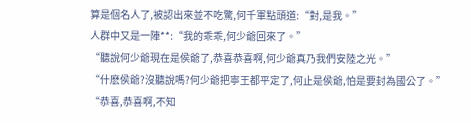算是個名人了,被認出來並不吃驚,何千軍點頭道:“對,是我。”
人群中又是一陣**:“我的乖乖,何少爺回來了。”
“聽說何少爺現在是侯爺了,恭喜恭喜啊,何少爺真乃我們安陸之光。”
“什麽侯爺?沒聽說嗎?何少爺把寧王都平定了,何止是侯爺,怕是要封為國公了。”
“恭喜,恭喜啊,不知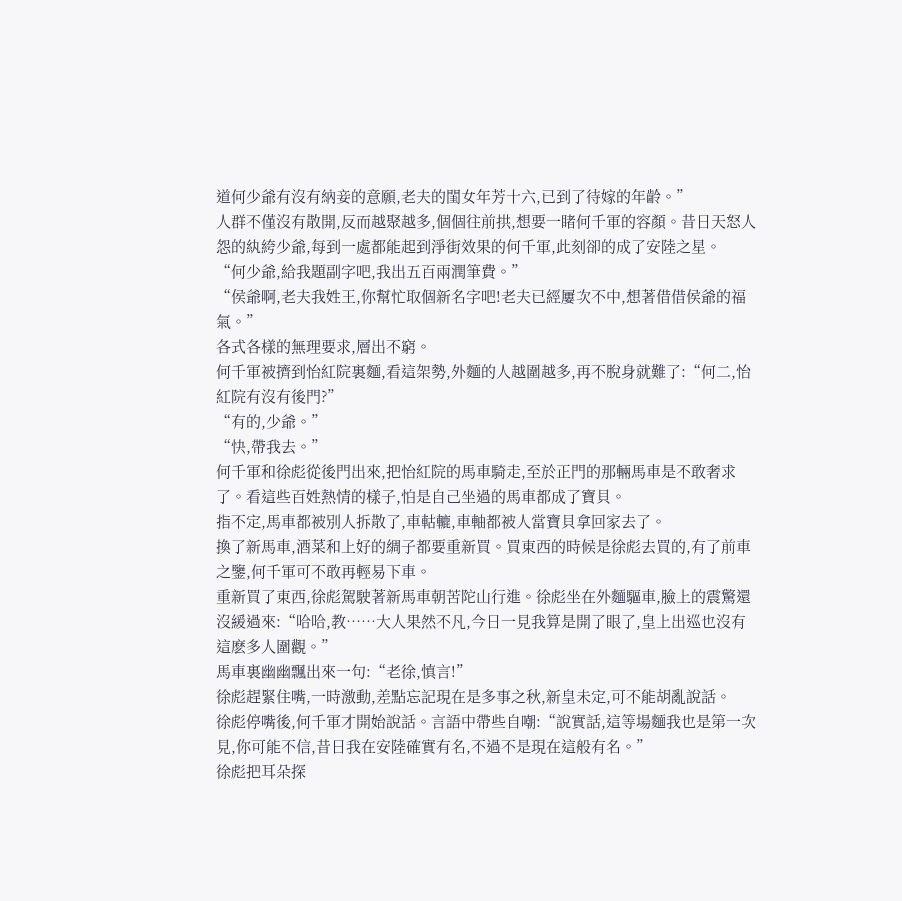道何少爺有沒有納妾的意願,老夫的閨女年芳十六,已到了待嫁的年齡。”
人群不僅沒有散開,反而越聚越多,個個往前拱,想要一睹何千軍的容顏。昔日天怒人怨的紈絝少爺,每到一處都能起到淨街效果的何千軍,此刻卻的成了安陸之星。
“何少爺,給我題副字吧,我出五百兩潤筆費。”
“侯爺啊,老夫我姓王,你幫忙取個新名字吧!老夫已經屢次不中,想著借借侯爺的福氣。”
各式各樣的無理要求,層出不窮。
何千軍被擠到怡紅院裏麵,看這架勢,外麵的人越圍越多,再不脫身就難了:“何二,怡紅院有沒有後門?”
“有的,少爺。”
“快,帶我去。”
何千軍和徐彪從後門出來,把怡紅院的馬車騎走,至於正門的那輛馬車是不敢奢求了。看這些百姓熱情的樣子,怕是自己坐過的馬車都成了寶貝。
指不定,馬車都被別人拆散了,車軲轆,車軸都被人當寶貝拿回家去了。
換了新馬車,酒菜和上好的綢子都要重新買。買東西的時候是徐彪去買的,有了前車之鑒,何千軍可不敢再輕易下車。
重新買了東西,徐彪駕駛著新馬車朝苦陀山行進。徐彪坐在外麵驅車,臉上的震驚還沒緩過來:“哈哈,教……大人果然不凡,今日一見我算是開了眼了,皇上出巡也沒有這麽多人圍觀。”
馬車裏幽幽飄出來一句:“老徐,慎言!”
徐彪趕緊住嘴,一時激動,差點忘記現在是多事之秋,新皇未定,可不能胡亂說話。
徐彪停嘴後,何千軍才開始說話。言語中帶些自嘲:“說實話,這等場麵我也是第一次見,你可能不信,昔日我在安陸確實有名,不過不是現在這般有名。”
徐彪把耳朵探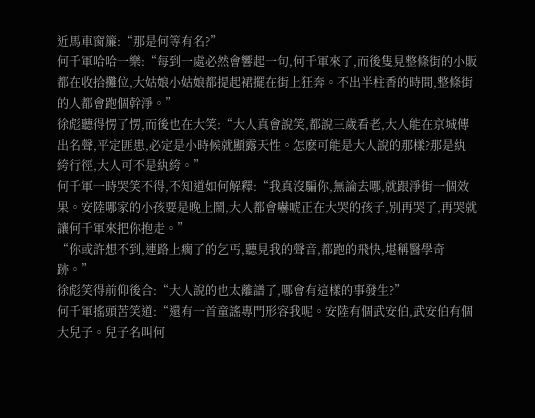近馬車窗簾:“那是何等有名?”
何千軍哈哈一樂:“每到一處必然會響起一句,何千軍來了,而後隻見整條街的小販都在收拾攤位,大姑娘小姑娘都提起裙擺在街上狂奔。不出半柱香的時間,整條街的人都會跑個幹淨。”
徐彪聽得愣了愣,而後也在大笑:“大人真會說笑,都說三歲看老,大人能在京城傳出名聲,平定匪患,必定是小時候就顯露天性。怎麽可能是大人說的那樣?那是紈絝行徑,大人可不是紈絝。”
何千軍一時哭笑不得,不知道如何解釋:“我真沒騙你,無論去哪,就跟淨街一個效果。安陸哪家的小孩要是晚上鬧,大人都會嚇唬正在大哭的孩子,別再哭了,再哭就讓何千軍來把你抱走。”
“你或許想不到,連路上瘸了的乞丐,聽見我的聲音,都跑的飛快,堪稱醫學奇跡。”
徐彪笑得前仰後合:“大人說的也太離譜了,哪會有這樣的事發生?”
何千軍搖頭苦笑道:“還有一首童謠專門形容我呢。安陸有個武安伯,武安伯有個大兒子。兒子名叫何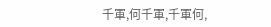千軍,何千軍,千軍何,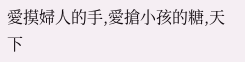愛摸婦人的手,愛搶小孩的糖,天下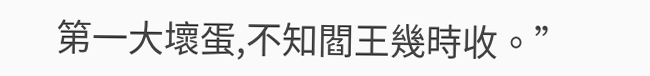第一大壞蛋,不知閻王幾時收。”